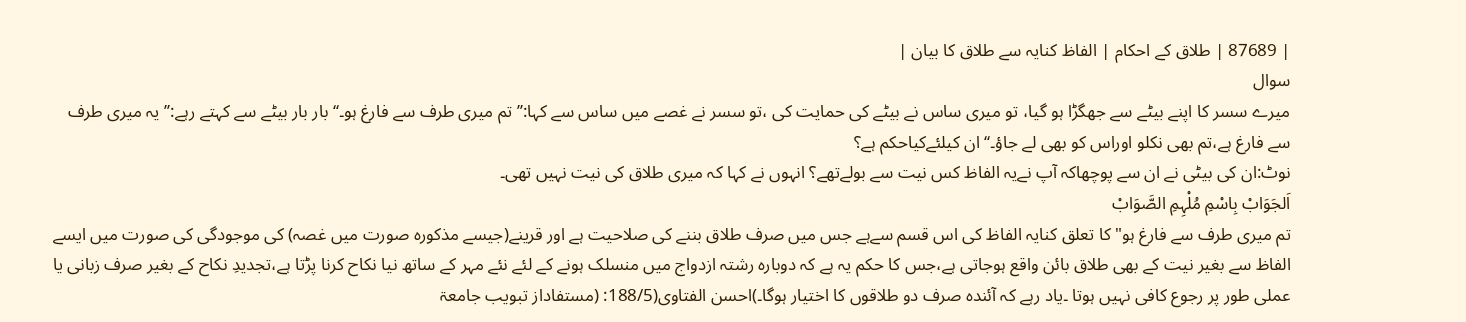| 87689 | طلاق کے احکام | الفاظ کنایہ سے طلاق کا بیان |
سوال
میرے سسر کا اپنے بیٹے سے جھگڑا ہو گیا، تو میری ساس نے بیٹے کی حمایت کی ،تو سسر نے غصے میں ساس سے کہا:’’ تم میری طرف سے فارغ ہو۔‘‘ بار بار بیٹے سے کہتے رہے:’’یہ میری طرف سے فارغ ہے،تم بھی نکلو اوراس کو بھی لے جاؤ۔‘‘ ان کیلئےکیاحکم ہے؟
نوٹ:ان کی بیٹی نے ان سے پوچھاکہ آپ نےیہ الفاظ کس نیت سے بولےتھے؟ انہوں نے کہا کہ میری طلاق کی نیت نہیں تھی۔
اَلجَوَابْ بِاسْمِ مُلْہِمِ الصَّوَابْ
تم میری طرف سے فارغ ہو" کا تعلق کنایہ الفاظ کی اس قسم سےہے جس میں صرف طلاق بننے کی صلاحیت ہے اور قرینے(جیسے مذکورہ صورت میں غصہ) کی موجودگی کی صورت میں ایسے الفاظ سے بغیر نیت کے بھی طلاق بائن واقع ہوجاتی ہے،جس کا حکم یہ ہے کہ دوبارہ رشتہ ازدواج میں منسلک ہونے کے لئے نئے مہر کے ساتھ نیا نکاح کرنا پڑتا ہے،تجدیدِ نکاح کے بغیر صرف زبانی یا عملی طور پر رجوع کافی نہیں ہوتا ۔یاد رہے کہ آئندہ صرف دو طلاقوں کا اختیار ہوگا۔)احسن الفتاوی(188/5: (مستفاداز تبویب جامعۃ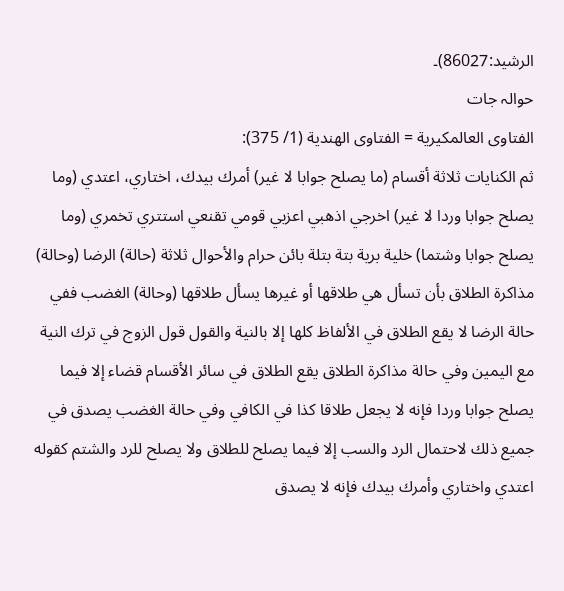الرشید:86027)۔
حوالہ جات
الفتاوى العالمكيرية = الفتاوى الهندية (1/ 375):
ثم الكنايات ثلاثة أقسام (ما يصلح جوابا لا غير) أمرك بيدك، اختاري، اعتدي (وما يصلح جوابا وردا لا غير) اخرجي اذهبي اعزبي قومي تقنعي استتري تخمري (وما يصلح جوابا وشتما) خلية برية بتة بتلة بائن حرام والأحوال ثلاثة (حالة) الرضا (وحالة) مذاكرة الطلاق بأن تسأل هي طلاقها أو غيرها يسأل طلاقها (وحالة) الغضب ففي حالة الرضا لا يقع الطلاق في الألفاظ كلها إلا بالنية والقول قول الزوج في ترك النية مع اليمين وفي حالة مذاكرة الطلاق يقع الطلاق في سائر الأقسام قضاء إلا فيما يصلح جوابا وردا فإنه لا يجعل طلاقا كذا في الكافي وفي حالة الغضب يصدق في جميع ذلك لاحتمال الرد والسب إلا فيما يصلح للطلاق ولا يصلح للرد والشتم كقوله اعتدي واختاري وأمرك بيدك فإنه لا يصدق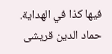فيها كذا في الهداية.
حماد الدین قریشی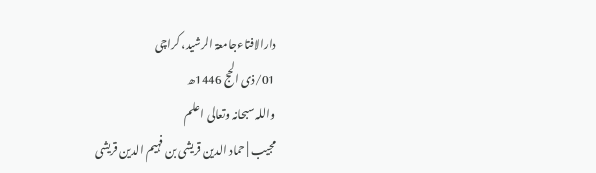دارالافتاءجامعۃ الرشید، کراچی
01/ذی الحج 1446ھ
واللہ سبحانہ وتعالی اعلم
مجیب | حماد الدین قریشی بن فہیم الدین قریشی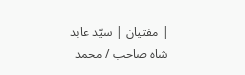| مفتیان | سیّد عابد شاہ صاحب / محمد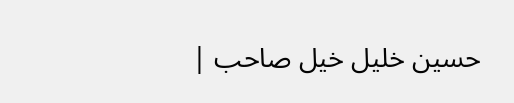حسین خلیل خیل صاحب |